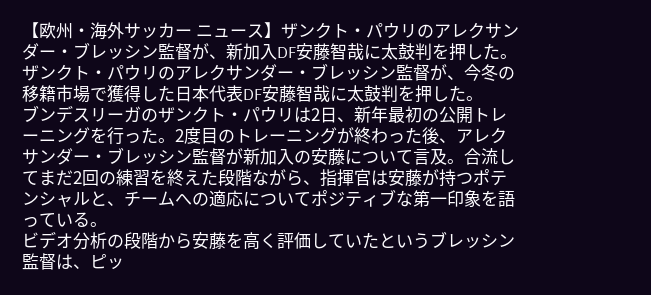【欧州・海外サッカー ニュース】ザンクト・パウリのアレクサンダー・ブレッシン監督が、新加入DF安藤智哉に太鼓判を押した。
ザンクト・パウリのアレクサンダー・ブレッシン監督が、今冬の移籍市場で獲得した日本代表DF安藤智哉に太鼓判を押した。
ブンデスリーガのザンクト・パウリは2日、新年最初の公開トレーニングを行った。2度目のトレーニングが終わった後、アレクサンダー・ブレッシン監督が新加入の安藤について言及。合流してまだ2回の練習を終えた段階ながら、指揮官は安藤が持つポテンシャルと、チームへの適応についてポジティブな第一印象を語っている。
ビデオ分析の段階から安藤を高く評価していたというブレッシン監督は、ピッ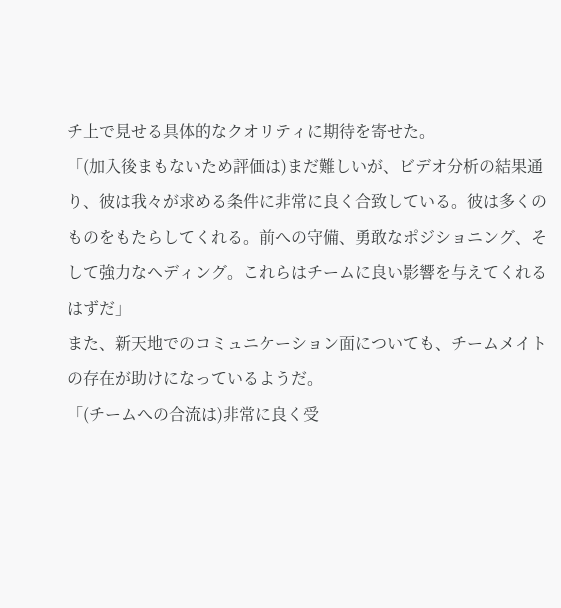チ上で見せる具体的なクオリティに期待を寄せた。
「(加入後まもないため評価は)まだ難しいが、ビデオ分析の結果通り、彼は我々が求める条件に非常に良く合致している。彼は多くのものをもたらしてくれる。前への守備、勇敢なポジショニング、そして強力なヘディング。これらはチームに良い影響を与えてくれるはずだ」
また、新天地でのコミュニケーション面についても、チームメイトの存在が助けになっているようだ。
「(チームへの合流は)非常に良く受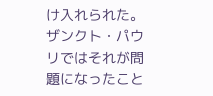け入れられた。ザンクト・パウリではそれが問題になったこと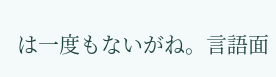は一度もないがね。言語面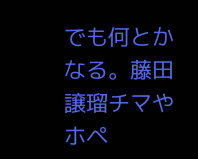でも何とかなる。藤田譲瑠チマやホペ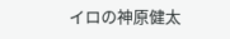イロの神原健太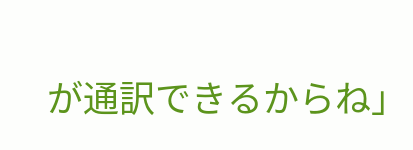が通訳できるからね」